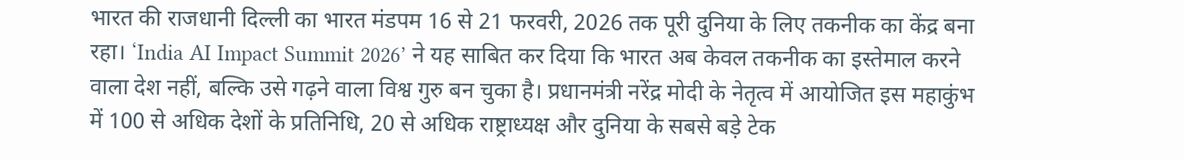भारत की राजधानी दिल्ली का भारत मंडपम 16 से 21 फरवरी, 2026 तक पूरी दुनिया के लिए तकनीक का केंद्र बना रहा। ‘India AI Impact Summit 2026’ ने यह साबित कर दिया कि भारत अब केवल तकनीक का इस्तेमाल करने वाला देश नहीं, बल्कि उसे गढ़ने वाला विश्व गुरु बन चुका है। प्रधानमंत्री नरेंद्र मोदी के नेतृत्व में आयोजित इस महाकुंभ में 100 से अधिक देशों के प्रतिनिधि, 20 से अधिक राष्ट्राध्यक्ष और दुनिया के सबसे बड़े टेक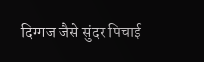दिग्गज जैसे सुंदर पिचाई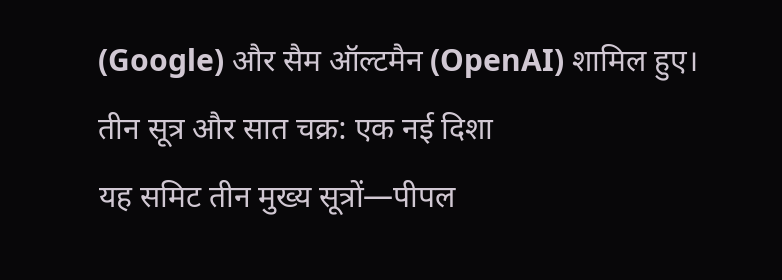(Google) और सैम ऑल्टमैन (OpenAI) शामिल हुए।
तीन सूत्र और सात चक्र: एक नई दिशा
यह समिट तीन मुख्य सूत्रों—पीपल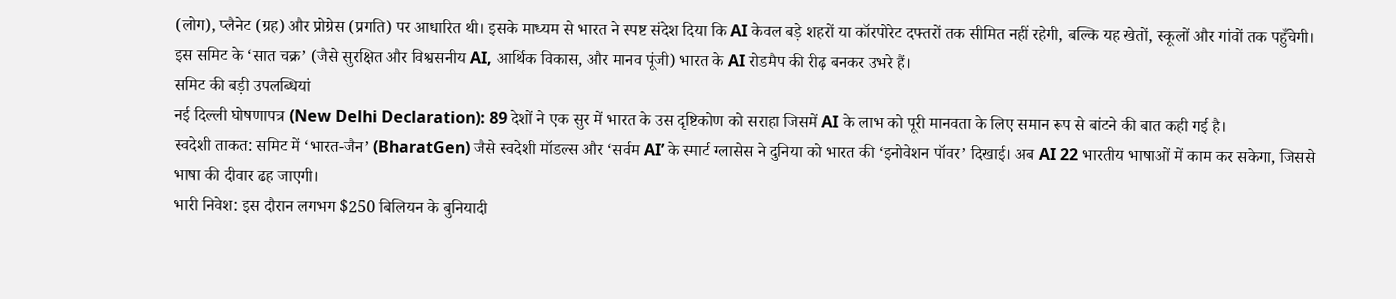(लोग), प्लैनेट (ग्रह) और प्रोग्रेस (प्रगति) पर आधारित थी। इसके माध्यम से भारत ने स्पष्ट संदेश दिया कि AI केवल बड़े शहरों या कॉरपोरेट दफ्तरों तक सीमित नहीं रहेगी, बल्कि यह खेतों, स्कूलों और गांवों तक पहुँचेगी। इस समिट के ‘सात चक्र’ (जैसे सुरक्षित और विश्वसनीय AI, आर्थिक विकास, और मानव पूंजी) भारत के AI रोडमैप की रीढ़ बनकर उभरे हैं।
समिट की बड़ी उपलब्धियां
नई दिल्ली घोषणापत्र (New Delhi Declaration): 89 देशों ने एक सुर में भारत के उस दृष्टिकोण को सराहा जिसमें AI के लाभ को पूरी मानवता के लिए समान रूप से बांटने की बात कही गई है।
स्वदेशी ताकत: समिट में ‘भारत-जैन’ (BharatGen) जैसे स्वदेशी मॉडल्स और ‘सर्वम AI’ के स्मार्ट ग्लासेस ने दुनिया को भारत की ‘इनोवेशन पॉवर’ दिखाई। अब AI 22 भारतीय भाषाओं में काम कर सकेगा, जिससे भाषा की दीवार ढह जाएगी।
भारी निवेश: इस दौरान लगभग $250 बिलियन के बुनियादी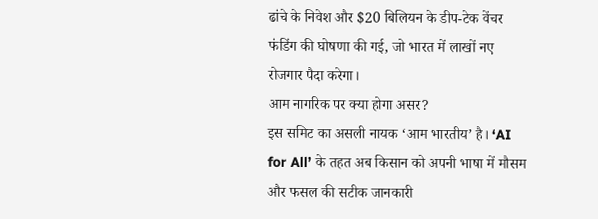ढांचे के निवेश और $20 बिलियन के डीप-टेक वेंचर फंडिंग की घोषणा की गई, जो भारत में लाखों नए रोजगार पैदा करेगा।
आम नागरिक पर क्या होगा असर?
इस समिट का असली नायक ‘आम भारतीय’ है। ‘AI for All’ के तहत अब किसान को अपनी भाषा में मौसम और फसल की सटीक जानकारी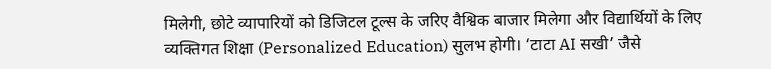मिलेगी, छोटे व्यापारियों को डिजिटल टूल्स के जरिए वैश्विक बाजार मिलेगा और विद्यार्थियों के लिए व्यक्तिगत शिक्षा (Personalized Education) सुलभ होगी। ‘टाटा AI सखी’ जैसे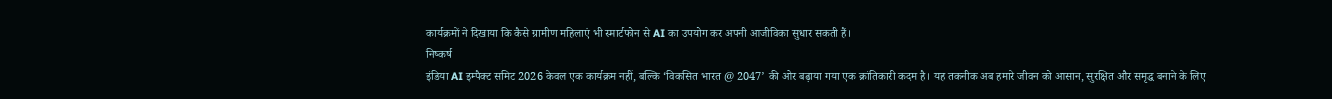कार्यक्रमों ने दिखाया कि कैसे ग्रामीण महिलाएं भी स्मार्टफोन से AI का उपयोग कर अपनी आजीविका सुधार सकती हैं।
निष्कर्ष
इंडिया AI इम्पैक्ट समिट 2026 केवल एक कार्यक्रम नहीं, बल्कि ‘विकसित भारत @ 2047’ की ओर बढ़ाया गया एक क्रांतिकारी कदम है। यह तकनीक अब हमारे जीवन को आसान, सुरक्षित और समृद्ध बनाने के लिए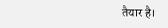तैयार है।